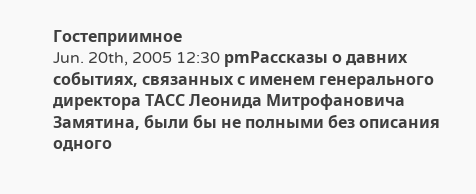Гостеприимное
Jun. 20th, 2005 12:30 pmРассказы о давних событиях, связанных с именем генерального директора ТАСС Леонида Митрофановича Замятина, были бы не полными без описания одного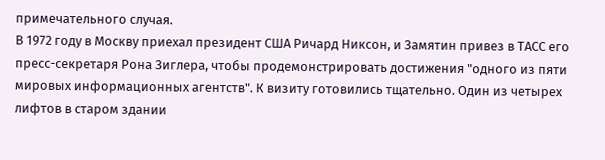примечательного случая.
В 1972 году в Москву приехал президент США Ричард Никсон, и Замятин привез в ТАСС его пресс-секретаря Рона Зиглера, чтобы продемонстрировать достижения "одного из пяти мировых информационных агентств". К визиту готовились тщательно. Один из четырех лифтов в старом здании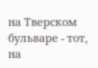на Тверском бульваре - тот, на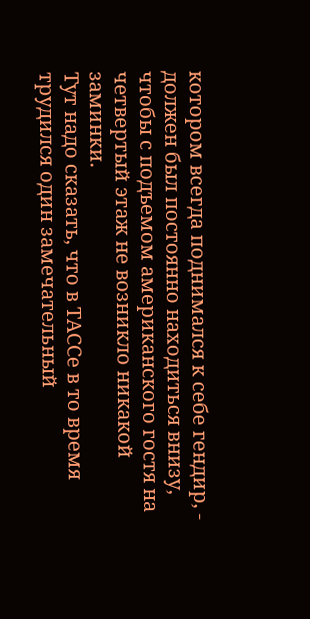котором всегда поднимался к себе гендир, - должен был постоянно находиться внизу, чтобы с подъемом американского гостя на четвертый этаж не возникло никакой заминки.
Тут надо сказать, что в ТАССе в то время трудился один замечательный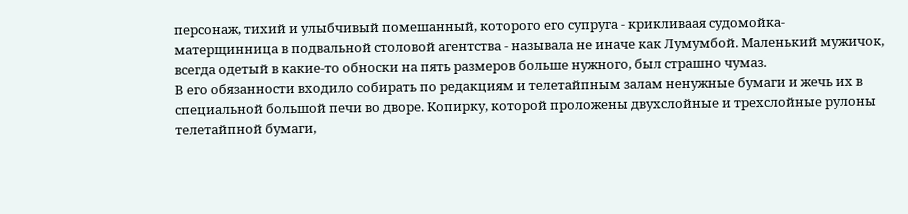персонаж, тихий и улыбчивый помешанный, которого его супруга - крикливаая судомойка-матерщинница в подвальной столовой агентства - называла не иначе как Лумумбой. Маленький мужичок, всегда одетый в какие-то обноски на пять размеров больше нужного, был страшно чумаз.
В его обязанности входило собирать по редакциям и телетайпным залам ненужные бумаги и жечь их в специальной большой печи во дворе. Копирку, которой проложены двухслойные и трехслойные рулоны телетайпной бумаги,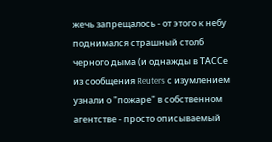жечь запрещалось - от этого к небу поднимался страшный столб черного дыма (и однажды в ТАССе из сообщения Reuters с изумлением узнали о "пожаре" в собственном агентстве - просто описываемый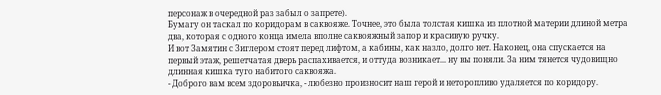персонаж в очередной раз забыл о запрете).
Бумагу он таскал по коридорам в саквояже. Точнее, это была толстая кишка из плотной материи длиной метра два, которая с одного конца имела вполне саквояжный запор и красивую ручку.
И вот Замятин с Зиглером стоят перед лифтом, а кабины, как назло, долго нет. Наконец, она спускается на первый этаж, решетчатая дверь распахивается, и оттуда возникает... ну вы поняли. За ним тянется чудовищно длинная кишка туго набитого саквояжа.
- Доброго вам всем здоровьичка, - любезно произносит наш герой и неторопливо удаляется по коридору.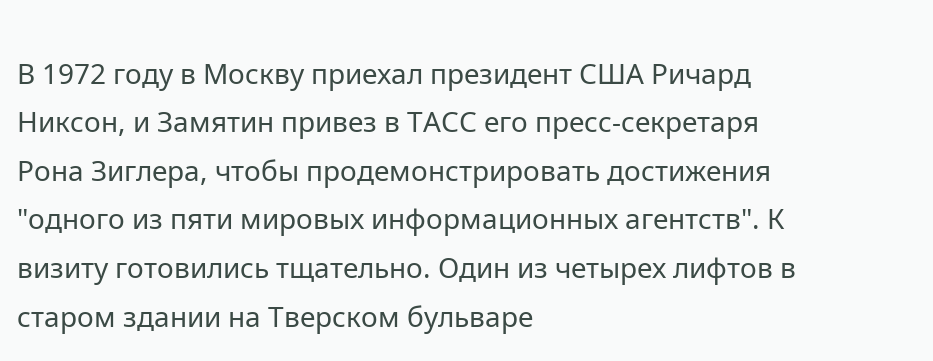В 1972 году в Москву приехал президент США Ричард Никсон, и Замятин привез в ТАСС его пресс-секретаря Рона Зиглера, чтобы продемонстрировать достижения "одного из пяти мировых информационных агентств". К визиту готовились тщательно. Один из четырех лифтов в старом здании на Тверском бульваре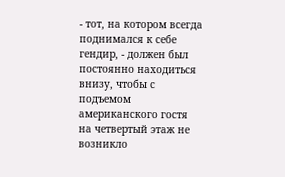- тот, на котором всегда поднимался к себе гендир, - должен был постоянно находиться внизу, чтобы с подъемом американского гостя на четвертый этаж не возникло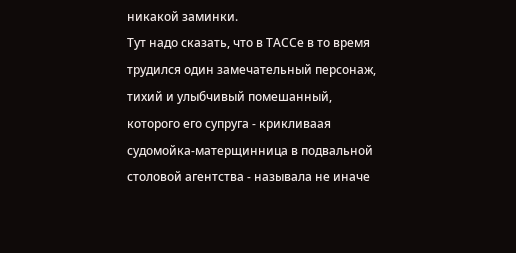никакой заминки.
Тут надо сказать, что в ТАССе в то время трудился один замечательный персонаж, тихий и улыбчивый помешанный, которого его супруга - крикливаая судомойка-матерщинница в подвальной столовой агентства - называла не иначе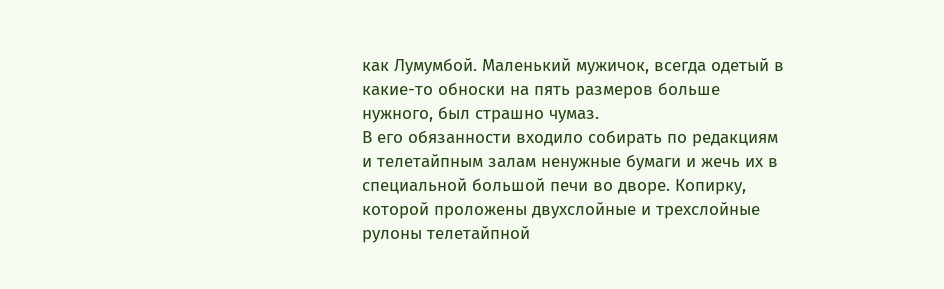как Лумумбой. Маленький мужичок, всегда одетый в какие-то обноски на пять размеров больше нужного, был страшно чумаз.
В его обязанности входило собирать по редакциям и телетайпным залам ненужные бумаги и жечь их в специальной большой печи во дворе. Копирку, которой проложены двухслойные и трехслойные рулоны телетайпной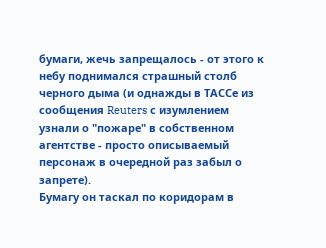бумаги, жечь запрещалось - от этого к небу поднимался страшный столб черного дыма (и однажды в ТАССе из сообщения Reuters с изумлением узнали о "пожаре" в собственном агентстве - просто описываемый персонаж в очередной раз забыл о запрете).
Бумагу он таскал по коридорам в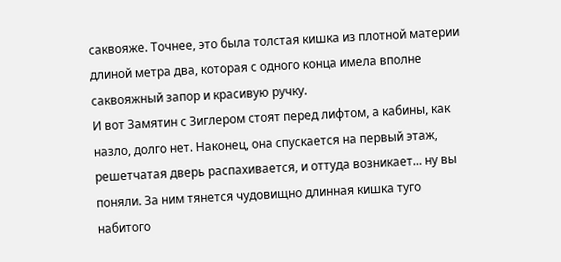саквояже. Точнее, это была толстая кишка из плотной материи длиной метра два, которая с одного конца имела вполне саквояжный запор и красивую ручку.
И вот Замятин с Зиглером стоят перед лифтом, а кабины, как назло, долго нет. Наконец, она спускается на первый этаж, решетчатая дверь распахивается, и оттуда возникает... ну вы поняли. За ним тянется чудовищно длинная кишка туго набитого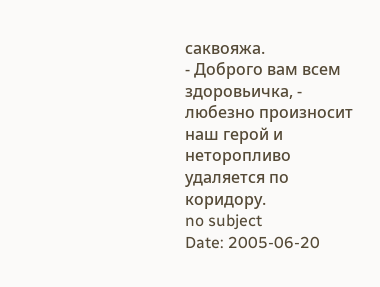саквояжа.
- Доброго вам всем здоровьичка, - любезно произносит наш герой и неторопливо удаляется по коридору.
no subject
Date: 2005-06-20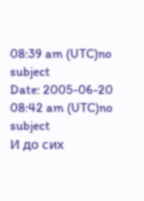08:39 am (UTC)no subject
Date: 2005-06-20 08:42 am (UTC)no subject
И до сих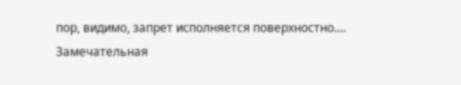пор, видимо, запрет исполняется поверхностно....
Замечательная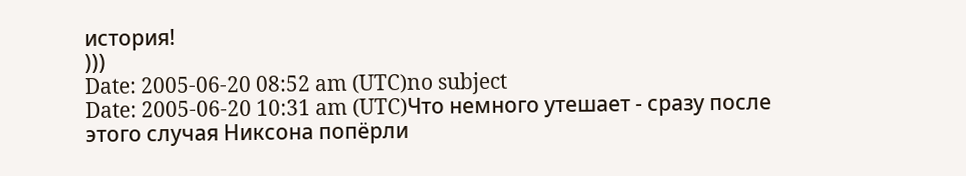история!
)))
Date: 2005-06-20 08:52 am (UTC)no subject
Date: 2005-06-20 10:31 am (UTC)Что немного утешает - сразу после этого случая Никсона попёрли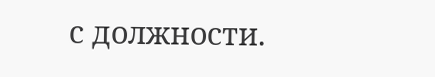с должности.